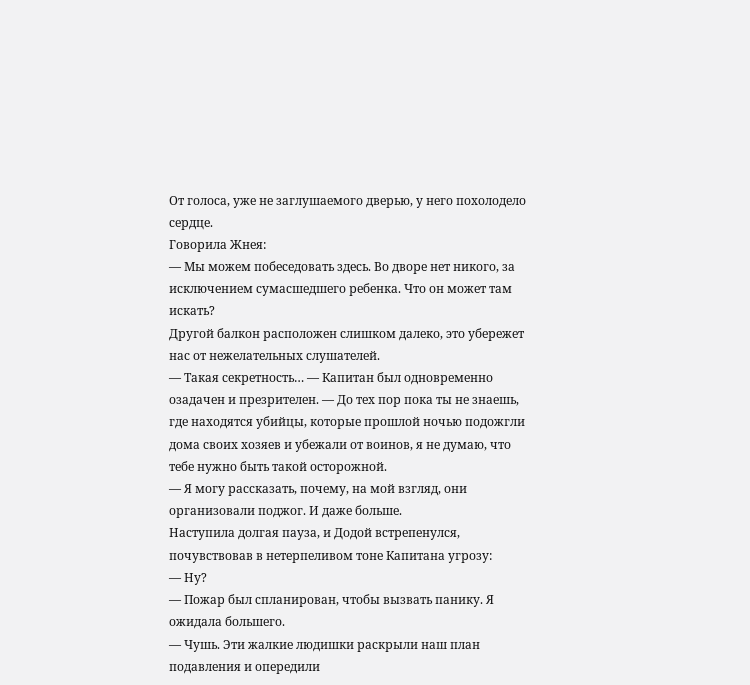От голоса, уже не заглушаемого дверью, у него похолодело сердце.
Говорила Жнея:
— Мы можем побеседовать здесь. Во дворе нет никого, за исключением сумасшедшего ребенка. Что он может там искать?
Другой балкон расположен слишком далеко, это убережет нас от нежелательных слушателей.
— Такая секретность… — Капитан был одновременно озадачен и презрителен. — До тех пор пока ты не знаешь, где находятся убийцы, которые прошлой ночью подожгли дома своих хозяев и убежали от воинов, я не думаю, что тебе нужно быть такой осторожной.
— Я могу рассказать, почему, на мой взгляд, они организовали поджог. И даже больше.
Наступила долгая пауза, и Додой встрепенулся, почувствовав в нетерпеливом тоне Капитана угрозу:
— Ну?
— Пожар был спланирован, чтобы вызвать панику. Я ожидала большего.
— Чушь. Эти жалкие людишки раскрыли наш план подавления и опередили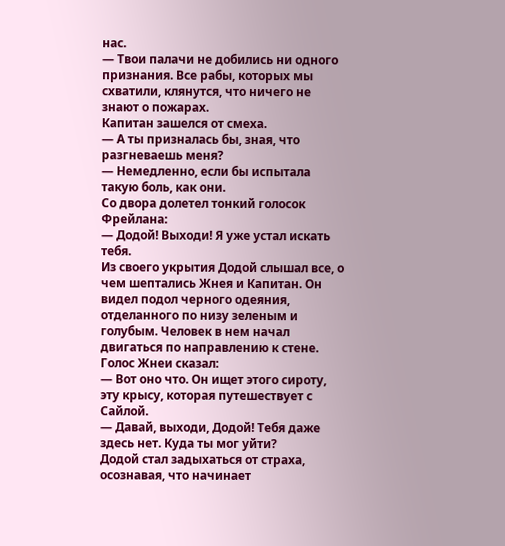нас.
— Твои палачи не добились ни одного признания. Все рабы, которых мы схватили, клянутся, что ничего не знают о пожарах.
Капитан зашелся от смеха.
— А ты призналась бы, зная, что разгневаешь меня?
— Немедленно, если бы испытала такую боль, как они.
Со двора долетел тонкий голосок Фрейлана:
— Додой! Выходи! Я уже устал искать тебя.
Из своего укрытия Додой слышал все, о чем шептались Жнея и Капитан. Он видел подол черного одеяния, отделанного по низу зеленым и голубым. Человек в нем начал двигаться по направлению к стене. Голос Жнеи сказал:
— Вот оно что. Он ищет этого сироту, эту крысу, которая путешествует с Сайлой.
— Давай, выходи, Додой! Тебя даже здесь нет. Куда ты мог уйти?
Додой стал задыхаться от страха, осознавая, что начинает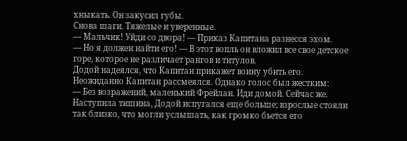хныкать. Он закусил губы.
Снова шаги. Тяжелые и уверенные.
— Мальчик! Уйди со двора! — Приказ Капитана разнесся эхом.
— Но я должен найти его! — В этот вопль он вложил все свое детское горе, которое не различает рангов и титулов.
Додой надеялся, что Капитан прикажет воину убить его.
Неожиданно Капитан рассмеялся. Однако голос был жестким:
— Без возражений, маленький Фрейлан. Иди домой. Сейчас же.
Наступила тишина, Додой испугался еще больше; взрослые стояли так близко, что могли услышать, как громко бьется его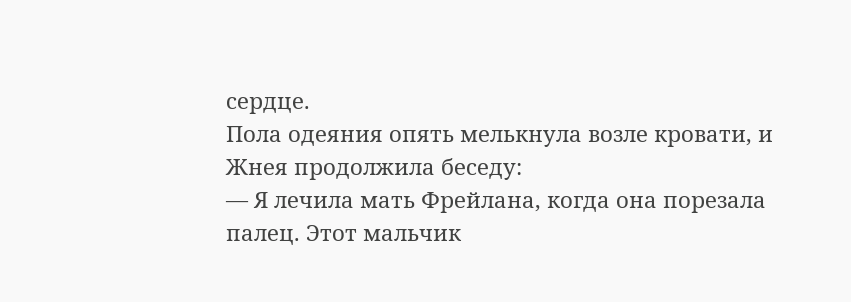сердце.
Пола одеяния опять мелькнула возле кровати, и Жнея продолжила беседу:
— Я лечила мать Фрейлана, когда она порезала палец. Этот мальчик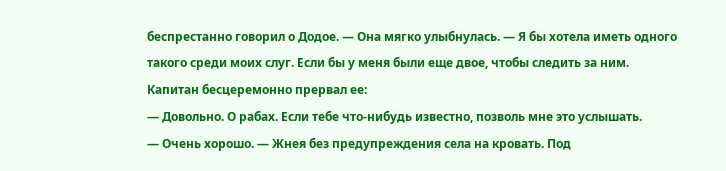беспрестанно говорил о Додое. — Она мягко улыбнулась. — Я бы хотела иметь одного такого среди моих слуг. Если бы у меня были еще двое, чтобы следить за ним.
Капитан бесцеремонно прервал ее:
— Довольно. О рабах. Если тебе что-нибудь известно, позволь мне это услышать.
— Очень хорошо. — Жнея без предупреждения села на кровать. Под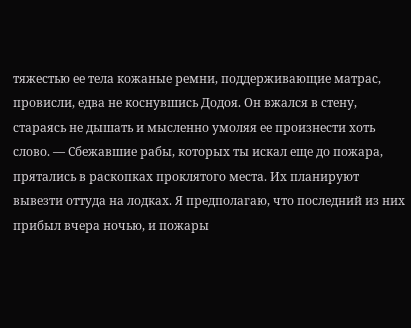тяжестью ее тела кожаные ремни, поддерживающие матрас, провисли, едва не коснувшись Додоя. Он вжался в стену, стараясь не дышать и мысленно умоляя ее произнести хоть слово. — Сбежавшие рабы, которых ты искал еще до пожара, прятались в раскопках проклятого места. Их планируют вывезти оттуда на лодках. Я предполагаю, что последний из них прибыл вчера ночью, и пожары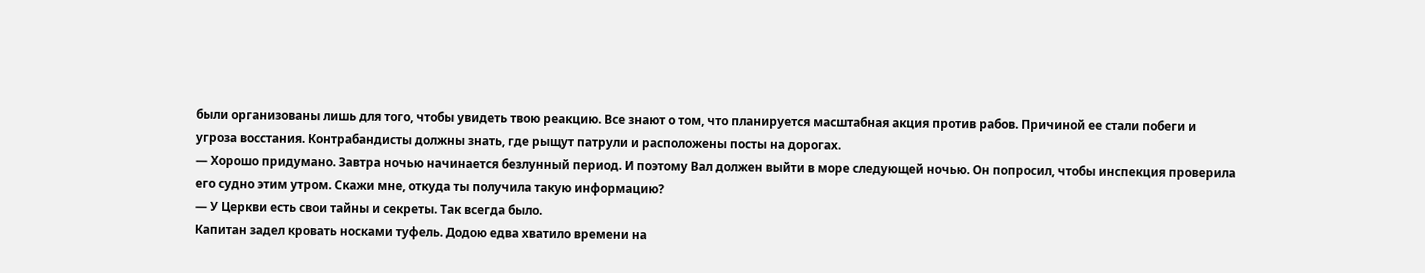были организованы лишь для того, чтобы увидеть твою реакцию. Все знают о том, что планируется масштабная акция против рабов. Причиной ее стали побеги и угроза восстания. Контрабандисты должны знать, где рыщут патрули и расположены посты на дорогах.
— Хорошо придумано. Завтра ночью начинается безлунный период. И поэтому Вал должен выйти в море следующей ночью. Он попросил, чтобы инспекция проверила его судно этим утром. Скажи мне, откуда ты получила такую информацию?
— У Церкви есть свои тайны и секреты. Так всегда было.
Капитан задел кровать носками туфель. Додою едва хватило времени на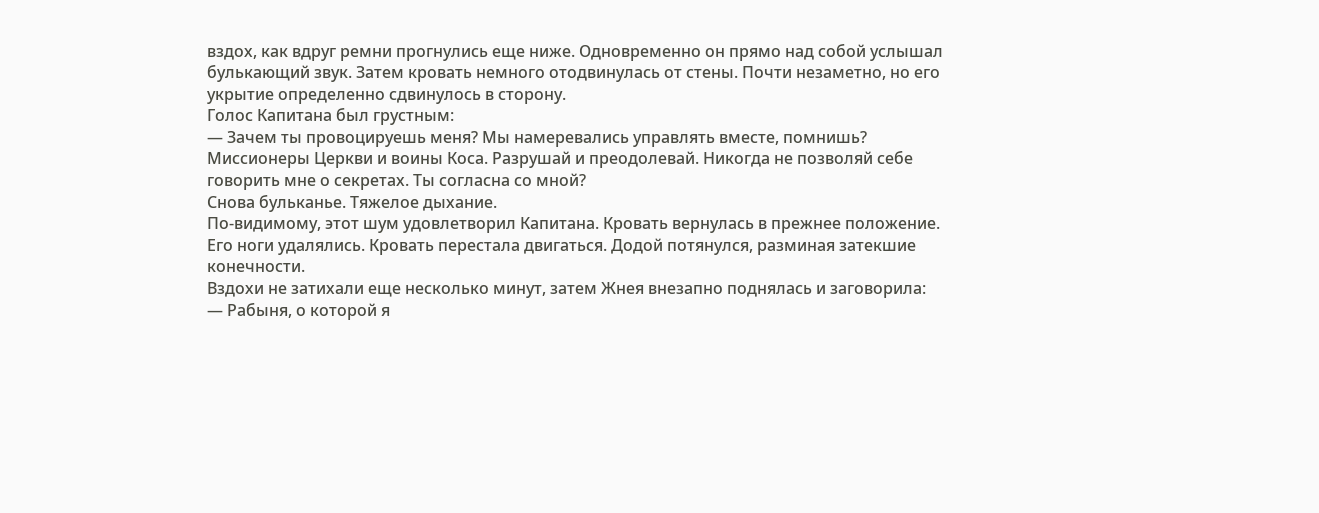вздох, как вдруг ремни прогнулись еще ниже. Одновременно он прямо над собой услышал булькающий звук. Затем кровать немного отодвинулась от стены. Почти незаметно, но его укрытие определенно сдвинулось в сторону.
Голос Капитана был грустным:
— Зачем ты провоцируешь меня? Мы намеревались управлять вместе, помнишь? Миссионеры Церкви и воины Коса. Разрушай и преодолевай. Никогда не позволяй себе говорить мне о секретах. Ты согласна со мной?
Снова бульканье. Тяжелое дыхание.
По-видимому, этот шум удовлетворил Капитана. Кровать вернулась в прежнее положение. Его ноги удалялись. Кровать перестала двигаться. Додой потянулся, разминая затекшие конечности.
Вздохи не затихали еще несколько минут, затем Жнея внезапно поднялась и заговорила:
— Рабыня, о которой я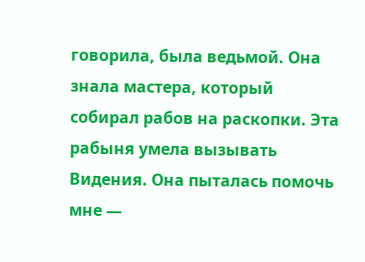говорила, была ведьмой. Она знала мастера, который собирал рабов на раскопки. Эта рабыня умела вызывать Видения. Она пыталась помочь мне —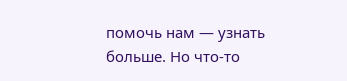помочь нам — узнать больше. Но что-то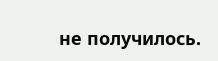не получилось.